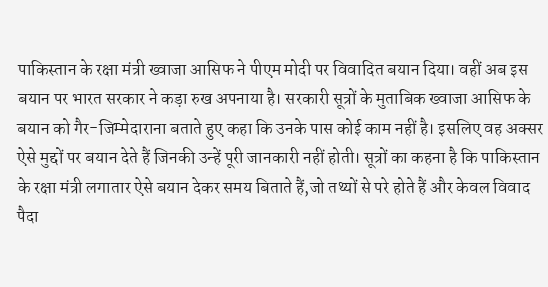पाकिस्तान के रक्षा मंत्री ख्वाजा आसिफ ने पीएम मोदी पर विवादित बयान दिया। वहीं अब इस बयान पर भारत सरकार ने कड़ा रुख अपनाया है। सरकारी सूत्रों के मुताबिक ख्वाजा आसिफ के बयान को गैर-जिम्मेदाराना बताते हुए कहा कि उनके पास कोई काम नहीं है। इसलिए वह अक्सर ऐसे मुद्दों पर बयान देते हैं जिनकी उन्हें पूरी जानकारी नहीं होती। सूत्रों का कहना है कि पाकिस्तान के रक्षा मंत्री लगातार ऐसे बयान देकर समय बिताते हैं,जो तथ्यों से परे होते हैं और केवल विवाद पैदा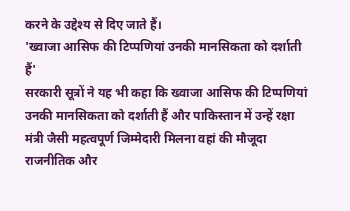करने के उद्देश्य से दिए जाते हैं।
'ख्वाजा आसिफ की टिप्पणियां उनकी मानसिकता को दर्शाती हैं'
सरकारी सूत्रों ने यह भी कहा कि ख्वाजा आसिफ की टिप्पणियां उनकी मानसिकता को दर्शाती हैं और पाकिस्तान में उन्हें रक्षा मंत्री जैसी महत्वपूर्ण जिम्मेदारी मिलना वहां की मौजूदा राजनीतिक और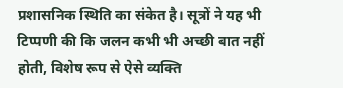प्रशासनिक स्थिति का संकेत है। सूत्रों ने यह भी टिप्पणी की कि जलन कभी भी अच्छी बात नहीं होती, विशेष रूप से ऐसे व्यक्ति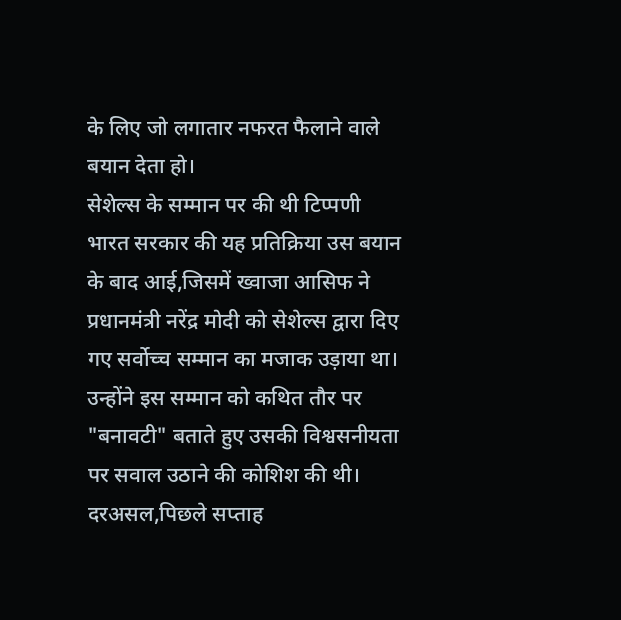के लिए जो लगातार नफरत फैलाने वाले बयान देता हो।
सेशेल्स के सम्मान पर की थी टिप्पणी
भारत सरकार की यह प्रतिक्रिया उस बयान के बाद आई,जिसमें ख्वाजा आसिफ ने प्रधानमंत्री नरेंद्र मोदी को सेशेल्स द्वारा दिए गए सर्वोच्च सम्मान का मजाक उड़ाया था। उन्होंने इस सम्मान को कथित तौर पर "बनावटी" बताते हुए उसकी विश्वसनीयता पर सवाल उठाने की कोशिश की थी। दरअसल,पिछले सप्ताह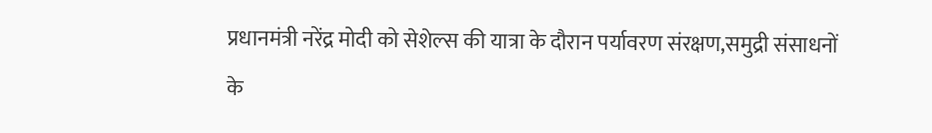प्रधानमंत्री नरेंद्र मोदी को सेशेल्स की यात्रा के दौरान पर्यावरण संरक्षण,समुद्री संसाधनों के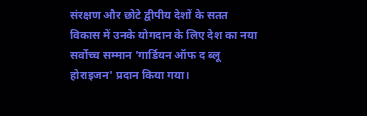संरक्षण और छोटे द्वीपीय देशों के सतत विकास में उनके योगदान के लिए देश का नया सर्वोच्च सम्मान 'गार्डियन ऑफ द ब्लू होराइजन' प्रदान किया गया।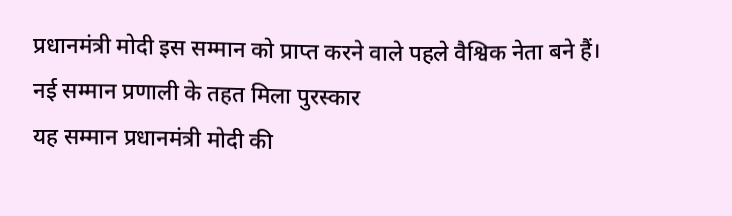प्रधानमंत्री मोदी इस सम्मान को प्राप्त करने वाले पहले वैश्विक नेता बने हैं।
नई सम्मान प्रणाली के तहत मिला पुरस्कार
यह सम्मान प्रधानमंत्री मोदी की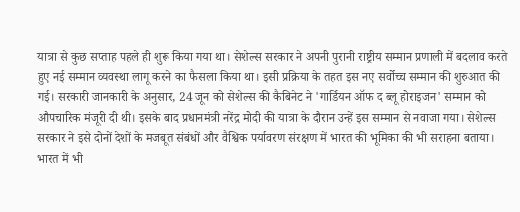यात्रा से कुछ सप्ताह पहले ही शुरू किया गया था। सेशेल्स सरकार ने अपनी पुरानी राष्ट्रीय सम्मान प्रणाली में बदलाव करते हुए नई सम्मान व्यवस्था लागू करने का फैसला किया था। इसी प्रक्रिया के तहत इस नए सर्वोच्च सम्मान की शुरुआत की गई। सरकारी जानकारी के अनुसार, 24 जून को सेशेल्स की कैबिनेट ने 'गार्डियन ऑफ द ब्लू होराइजन' सम्मान को औपचारिक मंजूरी दी थी। इसके बाद प्रधानमंत्री नरेंद्र मोदी की यात्रा के दौरान उन्हें इस सम्मान से नवाजा गया। सेशेल्स सरकार ने इसे दोनों देशों के मजबूत संबंधों और वैश्विक पर्यावरण संरक्षण में भारत की भूमिका की भी सराहना बताया।
भारत में भी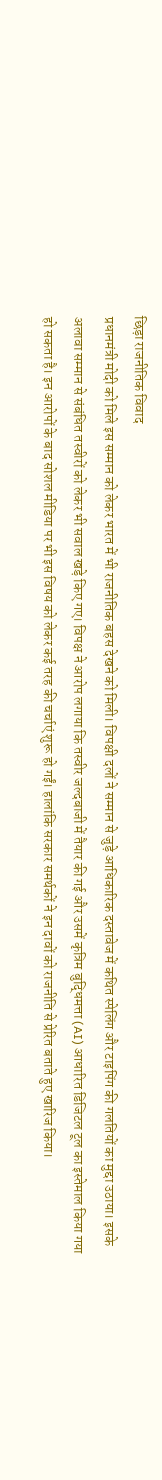छिड़ा राजनीतिक विवाद
प्रधानमंत्री मोदी को मिले इस सम्मान को लेकर भारत में भी राजनीतिक बहस देखने को मिली। विपक्षी दलों ने सम्मान से जुड़े आधिकारिक दस्तावेज में कथित स्पेलिंग और टाइपिंग की गलतियों का मुद्दा उठाया। इसके अलावा सम्मान से संबंधित तस्वीरों को लेकर भी सवाल खड़े किए गए। विपक्ष ने आरोप लगाया कि तस्वीर जल्दबाजी में तैयार की गई और उसमें कृत्रिम बुद्धिमत्ता (AI) आधारित डिजिटल टूल का इस्तेमाल किया गया हो सकता है। इन आरोपों के बाद सोशल मीडिया पर भी इस विषय को लेकर कई तरह की चर्चाएं शुरू हो गईं। हालांकि सरकार समर्थकों ने इन दावों को राजनीति से प्रेरित बताते हुए खारिज किया।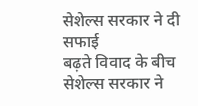सेशेल्स सरकार ने दी सफाई
बढ़ते विवाद के बीच सेशेल्स सरकार ने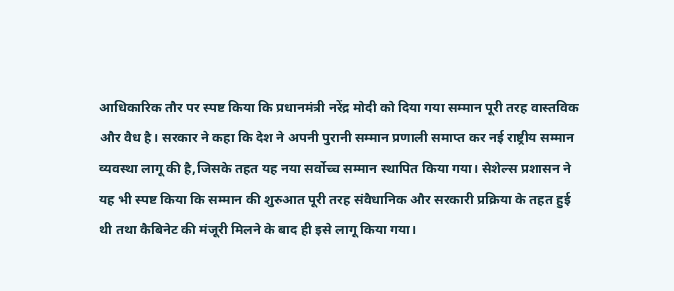आधिकारिक तौर पर स्पष्ट किया कि प्रधानमंत्री नरेंद्र मोदी को दिया गया सम्मान पूरी तरह वास्तविक और वैध है। सरकार ने कहा कि देश ने अपनी पुरानी सम्मान प्रणाली समाप्त कर नई राष्ट्रीय सम्मान व्यवस्था लागू की है,जिसके तहत यह नया सर्वोच्च सम्मान स्थापित किया गया। सेशेल्स प्रशासन ने यह भी स्पष्ट किया कि सम्मान की शुरुआत पूरी तरह संवैधानिक और सरकारी प्रक्रिया के तहत हुई थी तथा कैबिनेट की मंजूरी मिलने के बाद ही इसे लागू किया गया।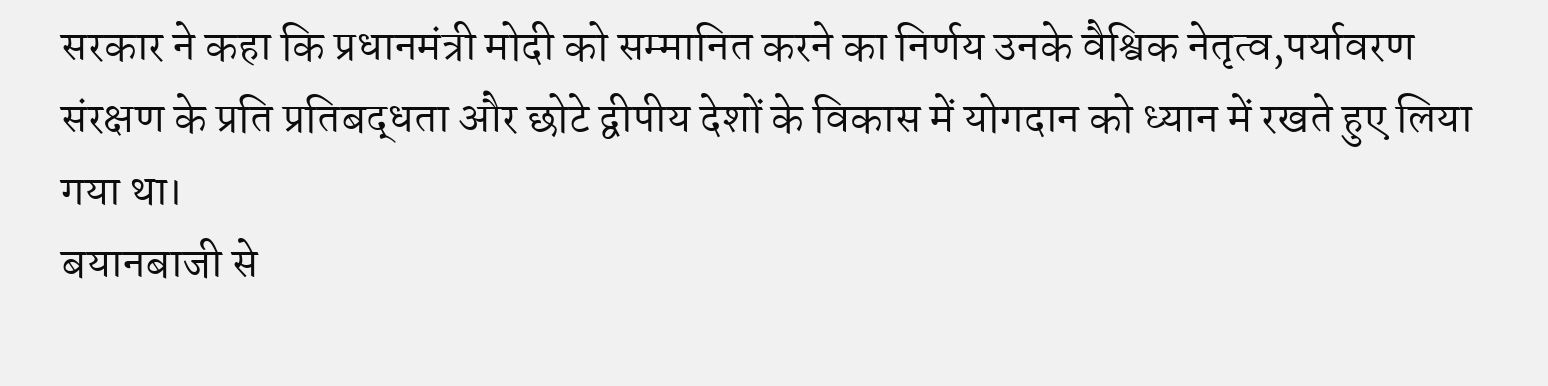सरकार ने कहा कि प्रधानमंत्री मोदी को सम्मानित करने का निर्णय उनके वैश्विक नेतृत्व,पर्यावरण संरक्षण के प्रति प्रतिबद्धता और छोटे द्वीपीय देशों के विकास में योगदान को ध्यान में रखते हुए लिया गया था।
बयानबाजी से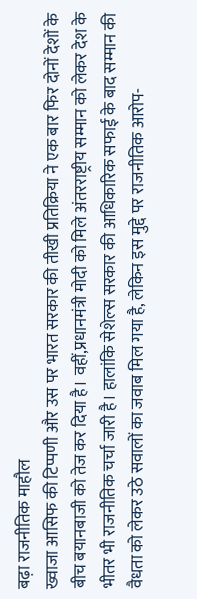बढ़ा राजनीतिक माहौल
ख्वाजा आसिफ की टिप्पणी और उस पर भारत सरकार की तीखी प्रतिक्रिया ने एक बार फिर दोनों देशों के बीच बयानबाजी को तेज कर दिया है। वहीं,प्रधानमंत्री मोदी को मिले अंतरराष्ट्रीय सम्मान को लेकर देश के भीतर भी राजनीतिक चर्चा जारी है। हालांकि सेशेल्स सरकार की आधिकारिक सफाई के बाद सम्मान की वैधता को लेकर उठे सवालों का जवाब मिल गया है, लेकिन इस मुद्दे पर राजनीतिक आरोप-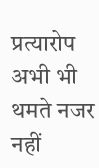प्रत्यारोप अभी भी थमते नजर नहीं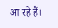आ रहे हैं।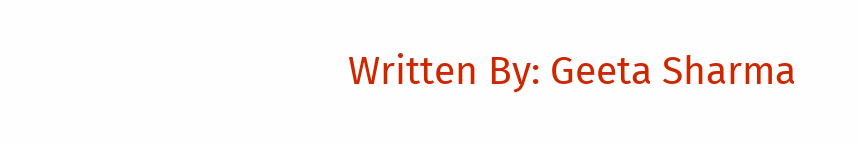Written By: Geeta Sharma